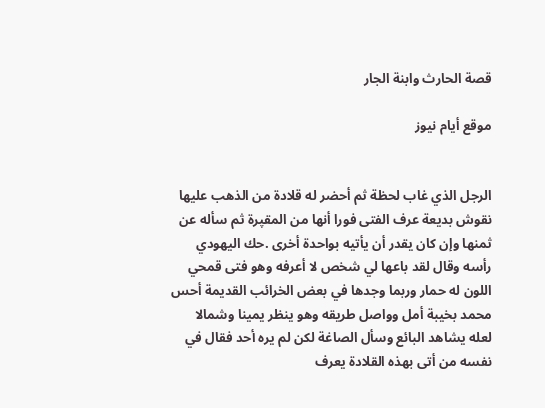قصة الحارث وابنة الجار

موقع أيام نيوز


الرجل الذي غاب لحظة ثم أحضر له قلادة من الذهب عليها نقوش بديعة عرف الفتى فورا أنها من المقپرة ثم سأله عن ثمنها وإن كان يقدر أن يأتيه بواحدة أخرى .حك اليهودي رأسه وقال لقد باعها لي شخص لا أعرفه وهو فتى قمحي اللون له حمار وربما وجدها في بعض الخرائب القديمة أحس محمد بخيبة أمل وواصل طريقه وهو ينظر يمينا وشمالا لعله يشاهد البائع وسأل الصاغة لكن لم يره أحد فقال في نفسه من أتى بهذه القلادة يعرف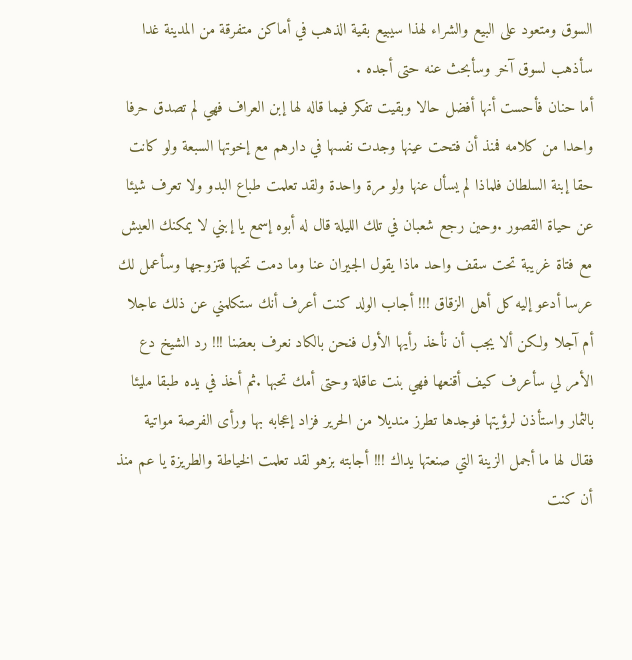السوق ومتعود على البيع والشراء لهذا سيبيع بقية الذهب في أماكن متفرقة من المدينة غدا سأذهب لسوق آخر وسأبحث عنه حتى أجده .
أما حنان فأحست أنها أفضل حالا وبقيت تفكر فيما قاله لها إبن العراف فهي لم تصدق حرفا واحدا من كلامه فمنذ أن فتحت عينها وجدت نفسها في دارهم مع إخوتها السبعة ولو كانت حقا إبنة السلطان فلماذا لم يسأل عنها ولو مرة واحدة ولقد تعلمت طباع البدو ولا تعرف شيئا عن حياة القصور .وحين رجع شعبان في تلك الليلة قال له أبوه إسمع يا إبني لا يمكنك العيش مع فتاة غريبة تحت سقف واحد ماذا يقول الجيران عنا وما دمت تحبها فتزوجها وسأعمل لك عرسا أدعو إليه كل أهل الزقاق !!! أجاب الولد كنت أعرف أنك ستكلمني عن ذلك عاجلا أم آجلا ولكن ألا يجب أن نأخذ رأيها الأول فنحن بالكاد نعرف بعضنا !!! رد الشيخ دع الأمر لي سأعرف كيف أقنعها فهي بنت عاقلة وحتى أمك تحبها .ثم أخذ في يده طبقا مليئا بالثمار واستأذن لرؤيتها فوجدها تطرز منديلا من الحرير فزاد إعجابه بها ورأى الفرصة مواتية فقال لها ما أجمل الزينة التي صنعتها يداك !!! أجابته بزهو لقد تعلمت الخياطة والطريزة يا عم منذ أن كنت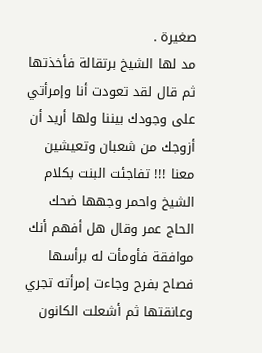صغيرة .
مد لها الشيخ برتقالة فأخذتها ثم قال لقد تعودت أنا وإمرأتي على وجودك بيننا ولها أريد أن أزوجك من شعبان وتعيشين معنا !!! تفاجئت البنت بكلام الشيخ واحمر وجهها ضحك الحاج عمر وقال هل أفهم أنك موافقة فأومأت له برأسها فصاح بفرح وجاءت إمرأته تجري وعانقتها ثم أشعلت الكانون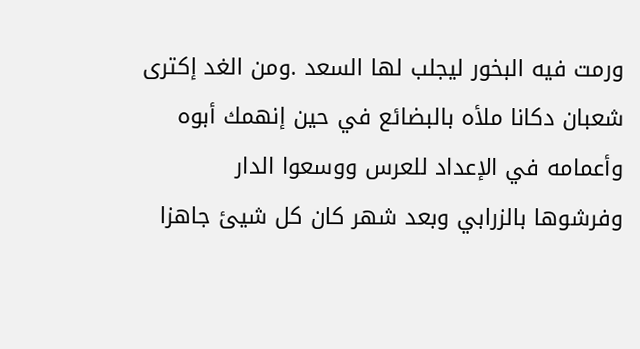ورمت فيه البخور ليجلب لها السعد .ومن الغد إكترى شعبان دكانا ملأه بالبضائع في حين إنهمك أبوه وأعمامه في الإعداد للعرس ووسعوا الدار وفرشوها بالزرابي وبعد شهر كان كل شيئ جاهزا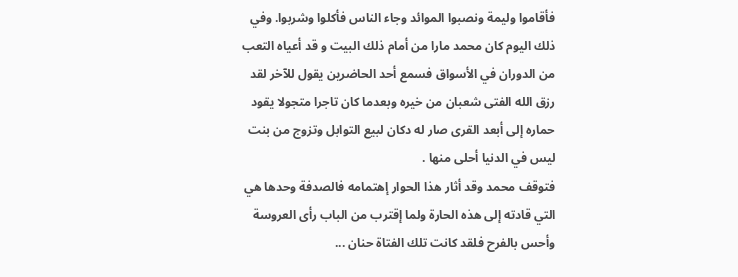فأقاموا وليمة ونصبوا الموائد وجاء الناس فأكلوا وشربوا. وفي ذلك اليوم كان محمد مارا من أمام ذلك البيت و قد أعياه التعب من الدوران في الأسواق فسمع أحد الحاضرين يقول للآخر لقد رزق الله الفتى شعبان من خيره وبعدما كان تاجرا متجولا يقود حماره إلى أبعد القرى صار له دكان لبيع التوابل وتزوج من بنت ليس في الدنيا أحلى منها .
فتوقف محمد وقد أثار هذا الحوار إهتمامه فالصدفة وحدها هي التي قادته إلى هذه الحارة ولما إقترب من الباب رأى العروسة وأحس بالفرح فلقد كانت تلك الفتاة حنان ...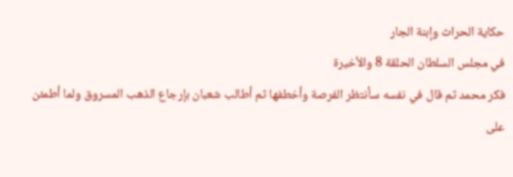حكاية الحراث وإبنة الجار
في مجلس السلطان الحلقة 8 والأخيرة
فكر محمد ثم قال في نفسه سأنتظر الفرصة وأخطفها ثم أطالب شعبان بإرجاع الذهب المسروق ولما أطمئن على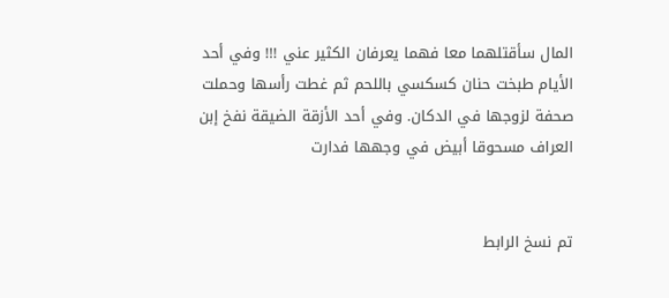المال سأقتلهما معا فهما يعرفان الكثير عني !!! وفي أحد الأيام طبخت حنان كسكسي باللحم ثم غطت رأسها وحملت صحفة لزوجها في الدكان. وفي أحد الأزقة الضيقة نفخ إبن العراف مسحوقا أبيض في وجهها فدارت


تم نسخ الرابط